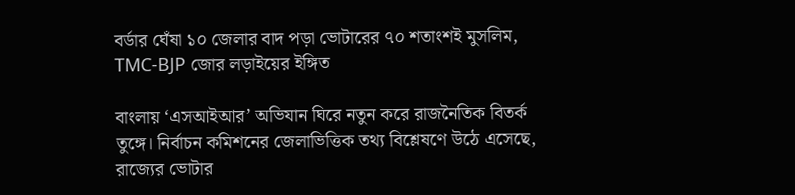বর্ডার ঘেঁষা ১০ জেলার বাদ পড়া ভোটারের ৭০ শতাংশই মুসলিম, TMC-BJP জোর লড়াইয়ের ইঙ্গিত

বাংলায় ‘এসআইআর’ অভিযান ঘিরে নতুন করে রাজনৈতিক বিতর্ক তুঙ্গে। নির্বাচন কমিশনের জেলাভিত্তিক তথ্য বিশ্লেষণে উঠে এসেছে, রাজ্যের ভোটার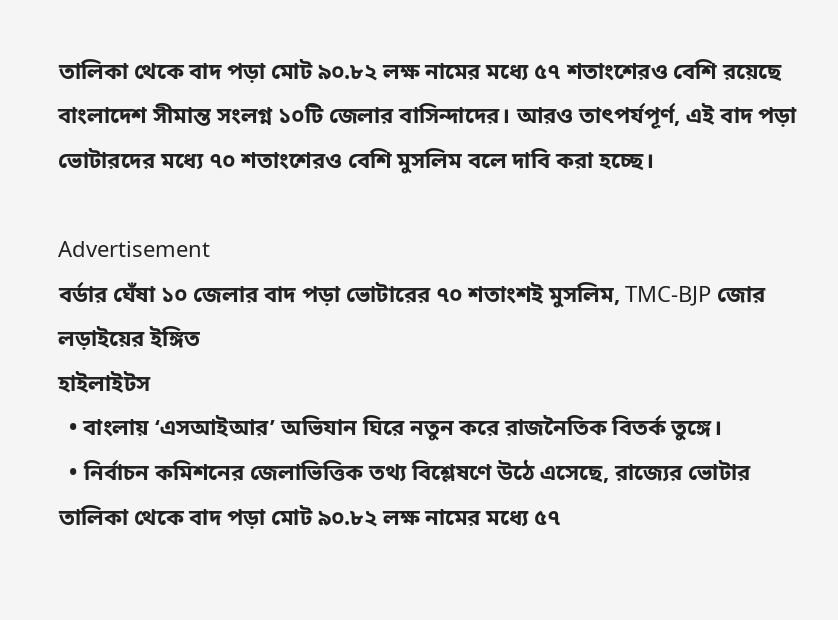তালিকা থেকে বাদ পড়া মোট ৯০.৮২ লক্ষ নামের মধ্যে ৫৭ শতাংশেরও বেশি রয়েছে বাংলাদেশ সীমান্ত সংলগ্ন ১০টি জেলার বাসিন্দাদের। আরও তাৎপর্যপূর্ণ, এই বাদ পড়া ভোটারদের মধ্যে ৭০ শতাংশেরও বেশি মুসলিম বলে দাবি করা হচ্ছে।

Advertisement
বর্ডার ঘেঁষা ১০ জেলার বাদ পড়া ভোটারের ৭০ শতাংশই মুসলিম, TMC-BJP জোর লড়াইয়ের ইঙ্গিত
হাইলাইটস
  • বাংলায় ‘এসআইআর’ অভিযান ঘিরে নতুন করে রাজনৈতিক বিতর্ক তুঙ্গে।
  • নির্বাচন কমিশনের জেলাভিত্তিক তথ্য বিশ্লেষণে উঠে এসেছে, রাজ্যের ভোটার তালিকা থেকে বাদ পড়া মোট ৯০.৮২ লক্ষ নামের মধ্যে ৫৭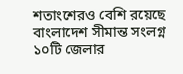শতাংশেরও বেশি রয়েছে বাংলাদেশ সীমান্ত সংলগ্ন ১০টি জেলার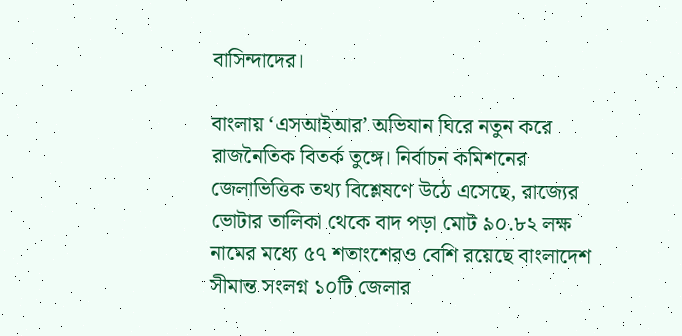বাসিন্দাদের।

বাংলায় ‘এসআইআর’ অভিযান ঘিরে নতুন করে রাজনৈতিক বিতর্ক তুঙ্গে। নির্বাচন কমিশনের জেলাভিত্তিক তথ্য বিশ্লেষণে উঠে এসেছে, রাজ্যের ভোটার তালিকা থেকে বাদ পড়া মোট ৯০.৮২ লক্ষ নামের মধ্যে ৫৭ শতাংশেরও বেশি রয়েছে বাংলাদেশ সীমান্ত সংলগ্ন ১০টি জেলার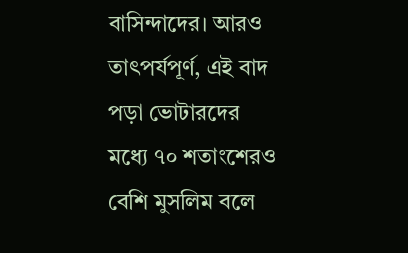বাসিন্দাদের। আরও তাৎপর্যপূর্ণ, এই বাদ পড়া ভোটারদের মধ্যে ৭০ শতাংশেরও বেশি মুসলিম বলে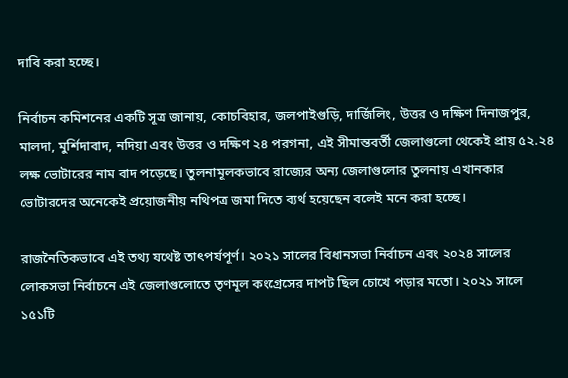দাবি করা হচ্ছে।

নির্বাচন কমিশনের একটি সূত্র জানায়, কোচবিহার, জলপাইগুড়ি, দার্জিলিং, উত্তর ও দক্ষিণ দিনাজপুর, মালদা, মুর্শিদাবাদ, নদিয়া এবং উত্তর ও দক্ষিণ ২৪ পরগনা, এই সীমান্তবর্তী জেলাগুলো থেকেই প্রায় ৫২.২৪ লক্ষ ভোটারের নাম বাদ পড়েছে। তুলনামূলকভাবে রাজ্যের অন্য জেলাগুলোর তুলনায় এখানকার ভোটারদের অনেকেই প্রয়োজনীয় নথিপত্র জমা দিতে ব্যর্থ হয়েছেন বলেই মনে করা হচ্ছে।

রাজনৈতিকভাবে এই তথ্য যথেষ্ট তাৎপর্যপূর্ণ। ২০২১ সালের বিধানসভা নির্বাচন এবং ২০২৪ সালের লোকসভা নির্বাচনে এই জেলাগুলোতে তৃণমূল কংগ্রেসের দাপট ছিল চোখে পড়ার মতো। ২০২১ সালে ১৫১টি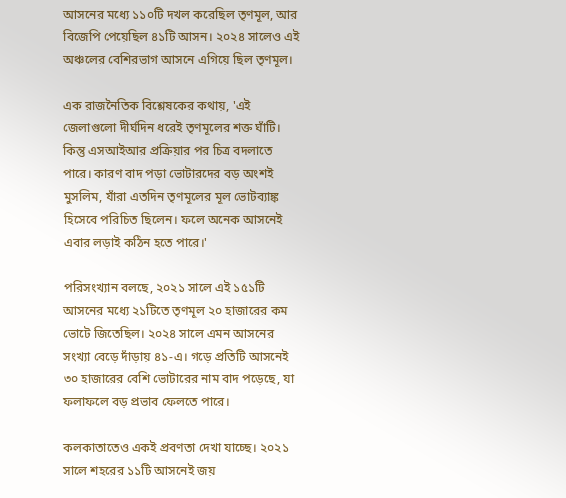আসনের মধ্যে ১১০টি দখল করেছিল তৃণমূল, আর বিজেপি পেয়েছিল ৪১টি আসন। ২০২৪ সালেও এই অঞ্চলের বেশিরভাগ আসনে এগিয়ে ছিল তৃণমূল।

এক রাজনৈতিক বিশ্লেষকের কথায়, 'এই জেলাগুলো দীর্ঘদিন ধরেই তৃণমূলের শক্ত ঘাঁটি। কিন্তু এসআইআর প্রক্রিয়ার পর চিত্র বদলাতে পারে। কারণ বাদ পড়া ভোটারদের বড় অংশই মুসলিম, যাঁরা এতদিন তৃণমূলের মূল ভোটব্যাঙ্ক হিসেবে পরিচিত ছিলেন। ফলে অনেক আসনেই এবার লড়াই কঠিন হতে পারে।'

পরিসংখ্যান বলছে, ২০২১ সালে এই ১৫১টি আসনের মধ্যে ২১টিতে তৃণমূল ২০ হাজারের কম ভোটে জিতেছিল। ২০২৪ সালে এমন আসনের সংখ্যা বেড়ে দাঁড়ায় ৪১-এ। গড়ে প্রতিটি আসনেই ৩০ হাজারের বেশি ভোটারের নাম বাদ পড়েছে, যা ফলাফলে বড় প্রভাব ফেলতে পারে।

কলকাতাতেও একই প্রবণতা দেখা যাচ্ছে। ২০২১ সালে শহরের ১১টি আসনেই জয়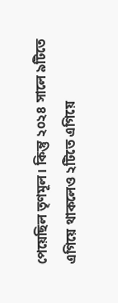পেয়েছিল তৃণমূল। কিন্তু ২০২৪ সালে ৯টিতে এগিয়ে থাকলেও ২টিতে এগিয়ে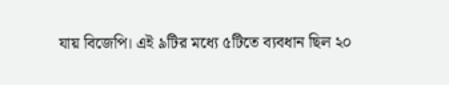যায় বিজেপি। এই ৯টির মধ্যে ৫টিতে ব্যবধান ছিল ২০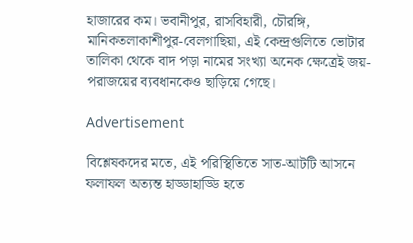হাজারের কম। ভবানীপুর, রাসবিহারী, চৌরঙ্গি, মানিকতলাকাশীপুর-বেলগাছিয়া, এই কেন্দ্রগুলিতে ভোটার তালিকা থেকে বাদ পড়া নামের সংখ্যা অনেক ক্ষেত্রেই জয়-পরাজয়ের ব্যবধানকেও ছাড়িয়ে গেছে।

Advertisement

বিশ্লেষকদের মতে, এই পরিস্থিতিতে সাত-আটটি আসনে ফলাফল অত্যন্ত হাড্ডাহাড্ডি হতে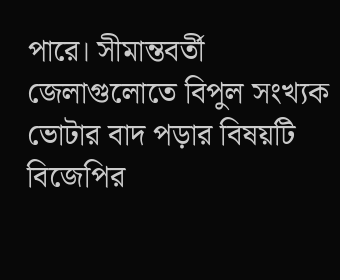পারে। সীমান্তবর্তী জেলাগুলোতে বিপুল সংখ্যক ভোটার বাদ পড়ার বিষয়টি বিজেপির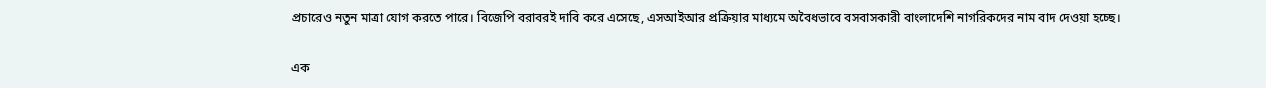প্রচারেও নতুন মাত্রা যোগ করতে পারে। বিজেপি বরাবরই দাবি করে এসেছে, এসআইআর প্রক্রিয়ার মাধ্যমে অবৈধভাবে বসবাসকারী বাংলাদেশি নাগরিকদের নাম বাদ দেওয়া হচ্ছে।

এক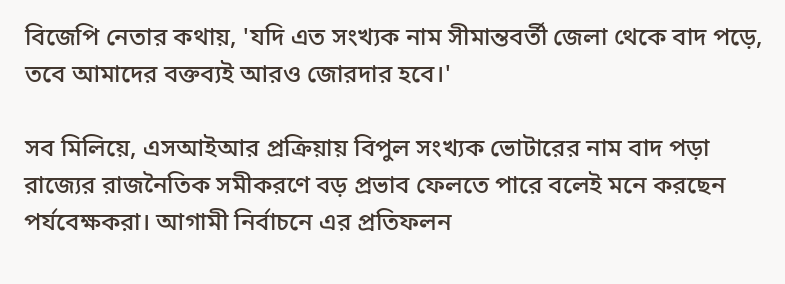বিজেপি নেতার কথায়, 'যদি এত সংখ্যক নাম সীমান্তবর্তী জেলা থেকে বাদ পড়ে, তবে আমাদের বক্তব্যই আরও জোরদার হবে।'

সব মিলিয়ে, এসআইআর প্রক্রিয়ায় বিপুল সংখ্যক ভোটারের নাম বাদ পড়া রাজ্যের রাজনৈতিক সমীকরণে বড় প্রভাব ফেলতে পারে বলেই মনে করছেন পর্যবেক্ষকরা। আগামী নির্বাচনে এর প্রতিফলন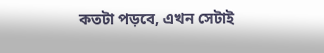কতটা পড়বে, এখন সেটাই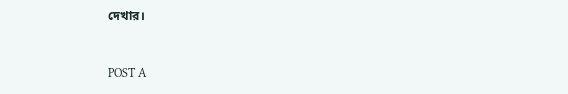দেখার।



POST A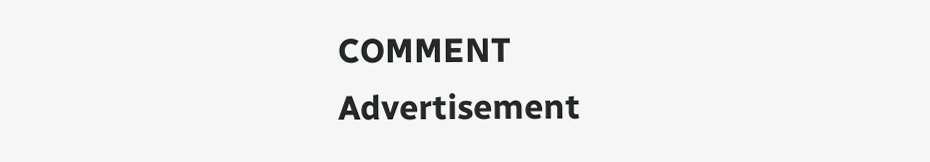COMMENT
Advertisement